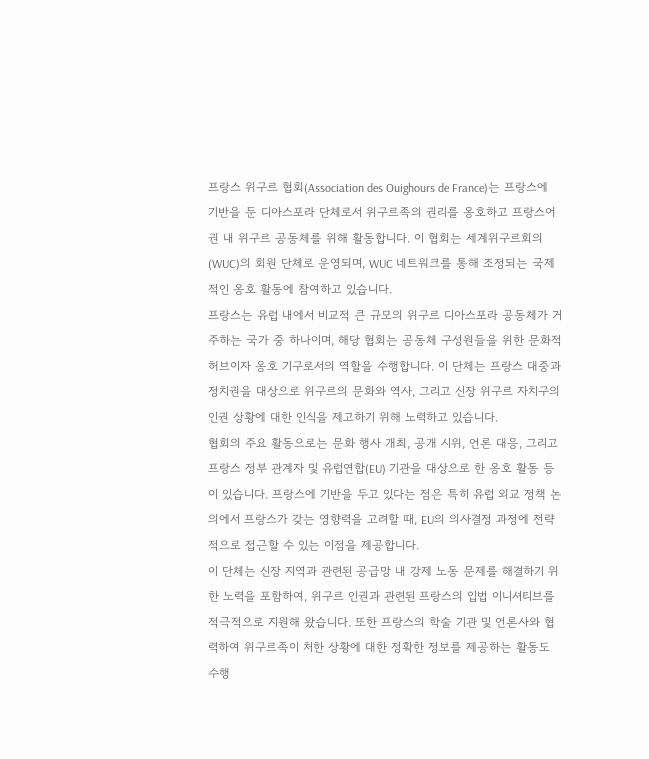프랑스 위구르 협회(Association des Ouighours de France)는 프랑스에 기반을 둔 디아스포라 단체로서 위구르족의 권리를 옹호하고 프랑스어권 내 위구르 공동체를 위해 활동합니다. 이 협회는 세계위구르회의(WUC)의 회원 단체로 운영되며, WUC 네트워크를 통해 조정되는 국제적인 옹호 활동에 참여하고 있습니다.
프랑스는 유럽 내에서 비교적 큰 규모의 위구르 디아스포라 공동체가 거주하는 국가 중 하나이며, 해당 협회는 공동체 구성원들을 위한 문화적 허브이자 옹호 기구로서의 역할을 수행합니다. 이 단체는 프랑스 대중과 정치권을 대상으로 위구르의 문화와 역사, 그리고 신장 위구르 자치구의 인권 상황에 대한 인식을 제고하기 위해 노력하고 있습니다.
협회의 주요 활동으로는 문화 행사 개최, 공개 시위, 언론 대응, 그리고 프랑스 정부 관계자 및 유럽연합(EU) 기관을 대상으로 한 옹호 활동 등이 있습니다. 프랑스에 기반을 두고 있다는 점은 특히 유럽 외교 정책 논의에서 프랑스가 갖는 영향력을 고려할 때, EU의 의사결정 과정에 전략적으로 접근할 수 있는 이점을 제공합니다.
이 단체는 신장 지역과 관련된 공급망 내 강제 노동 문제를 해결하기 위한 노력을 포함하여, 위구르 인권과 관련된 프랑스의 입법 이니셔티브를 적극적으로 지원해 왔습니다. 또한 프랑스의 학술 기관 및 언론사와 협력하여 위구르족이 처한 상황에 대한 정확한 정보를 제공하는 활동도 수행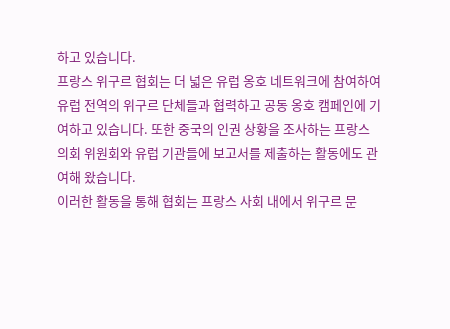하고 있습니다.
프랑스 위구르 협회는 더 넓은 유럽 옹호 네트워크에 참여하여 유럽 전역의 위구르 단체들과 협력하고 공동 옹호 캠페인에 기여하고 있습니다. 또한 중국의 인권 상황을 조사하는 프랑스 의회 위원회와 유럽 기관들에 보고서를 제출하는 활동에도 관여해 왔습니다.
이러한 활동을 통해 협회는 프랑스 사회 내에서 위구르 문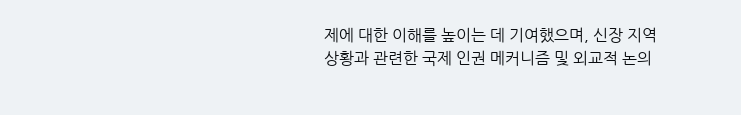제에 대한 이해를 높이는 데 기여했으며, 신장 지역 상황과 관련한 국제 인권 메커니즘 및 외교적 논의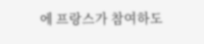에 프랑스가 참여하도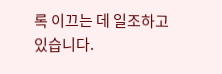록 이끄는 데 일조하고 있습니다.